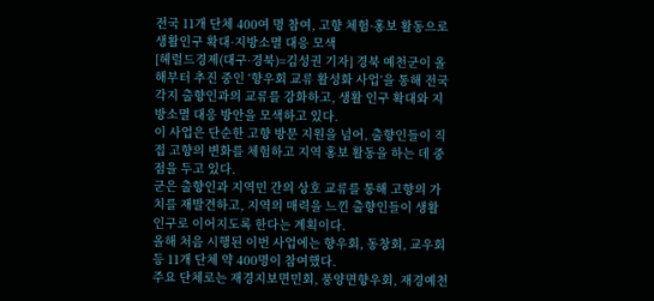전국 11개 단체 400여 명 참여, 고향 체험·홍보 활동으로 생활인구 확대·지방소멸 대응 모색
[헤럴드경제(대구·경북)=김성권 기자] 경북 예천군이 올해부터 추진 중인 ‘향우회 교류 활성화 사업’을 통해 전국 각지 출향인과의 교류를 강화하고, 생활 인구 확대와 지방소멸 대응 방안을 모색하고 있다.
이 사업은 단순한 고향 방문 지원을 넘어, 출향인들이 직접 고향의 변화를 체험하고 지역 홍보 활동을 하는 데 중점을 두고 있다.
군은 출향인과 지역민 간의 상호 교류를 통해 고향의 가치를 재발견하고, 지역의 매력을 느낀 출향인들이 생활 인구로 이어지도록 한다는 계획이다.
올해 처음 시행된 이번 사업에는 향우회, 동창회, 교우회 등 11개 단체 약 400명이 참여했다.
주요 단체로는 재경지보면민회, 풍양면향우회, 재경예천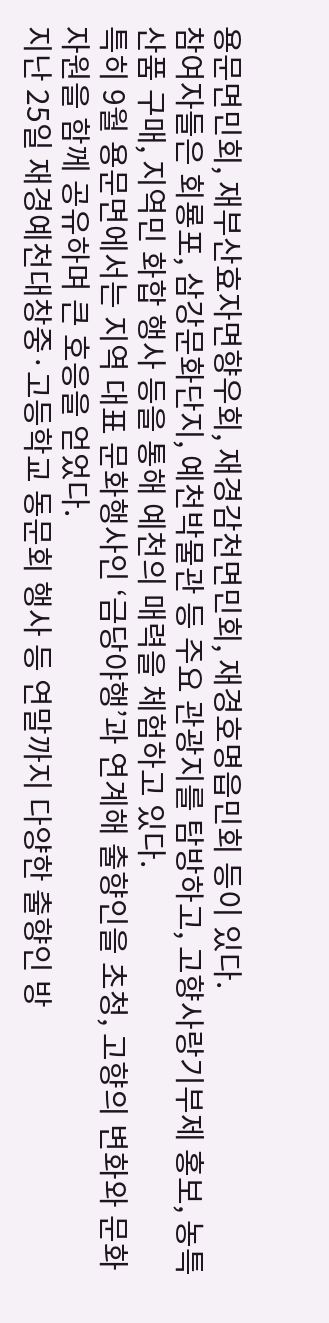용문면민회, 재부산효자면향우회, 재경감천면민회, 재경호명읍민회 등이 있다.
참여자들은 회룡포, 삼강문화단지, 예천박물관 등 주요 관광지를 탐방하고, 고향사랑기부제 홍보, 농특산품 구매, 지역민 화합 행사 등을 통해 예천의 매력을 체험하고 있다.
특히 9월 용문면에서는 지역 대표 문화행사인 ‘금당야행’과 연계해 출향인을 초청, 고향의 변화와 문화자원을 함께 공유하며 큰 호응을 얻었다.
지난 25일 재경예천대창중·고등학교 동문회 행사 등 연말까지 다양한 출향인 방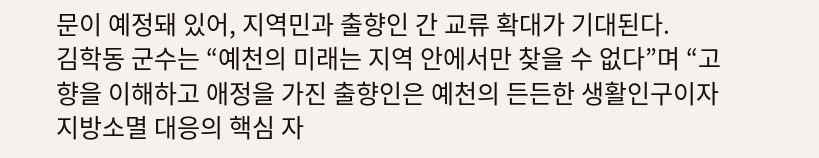문이 예정돼 있어, 지역민과 출향인 간 교류 확대가 기대된다.
김학동 군수는 “예천의 미래는 지역 안에서만 찾을 수 없다”며 “고향을 이해하고 애정을 가진 출향인은 예천의 든든한 생활인구이자 지방소멸 대응의 핵심 자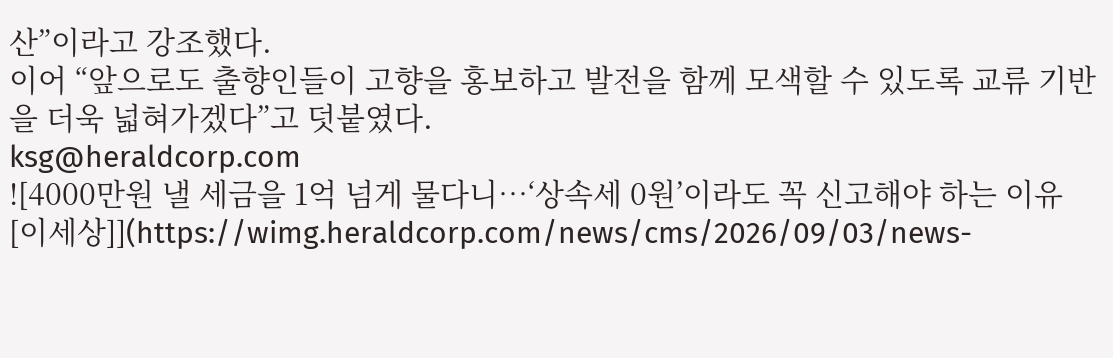산”이라고 강조했다.
이어 “앞으로도 출향인들이 고향을 홍보하고 발전을 함께 모색할 수 있도록 교류 기반을 더욱 넓혀가겠다”고 덧붙였다.
ksg@heraldcorp.com
![4000만원 낼 세금을 1억 넘게 물다니…‘상속세 0원’이라도 꼭 신고해야 하는 이유 [이세상]](https://wimg.heraldcorp.com/news/cms/2026/09/03/news-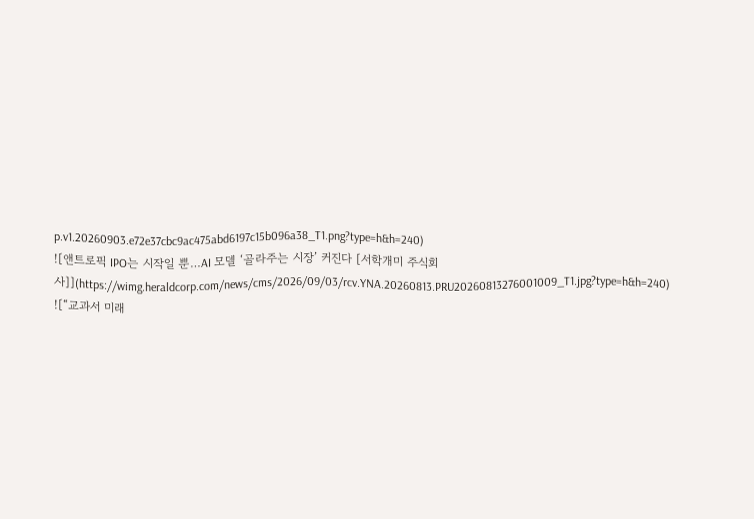p.v1.20260903.e72e37cbc9ac475abd6197c15b096a38_T1.png?type=h&h=240)
![앤트로픽 IPO는 시작일 뿐…AI 모델 ‘골라주는 시장’ 커진다 [서학개미 주식회사]](https://wimg.heraldcorp.com/news/cms/2026/09/03/rcv.YNA.20260813.PRU20260813276001009_T1.jpg?type=h&h=240)
![“교과서 미래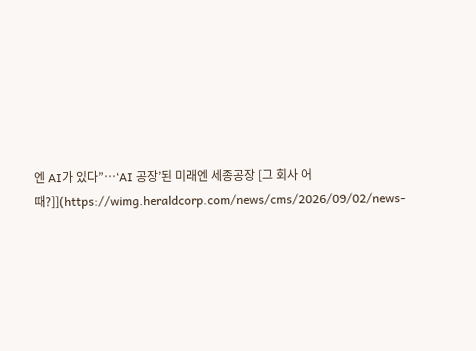엔 AI가 있다”…‘AI 공장’된 미래엔 세종공장 [그 회사 어때?]](https://wimg.heraldcorp.com/news/cms/2026/09/02/news-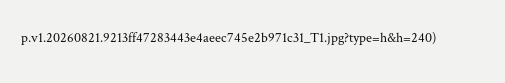p.v1.20260821.9213ff47283443e4aeec745e2b971c31_T1.jpg?type=h&h=240)